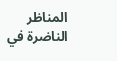المناظر الناضرة في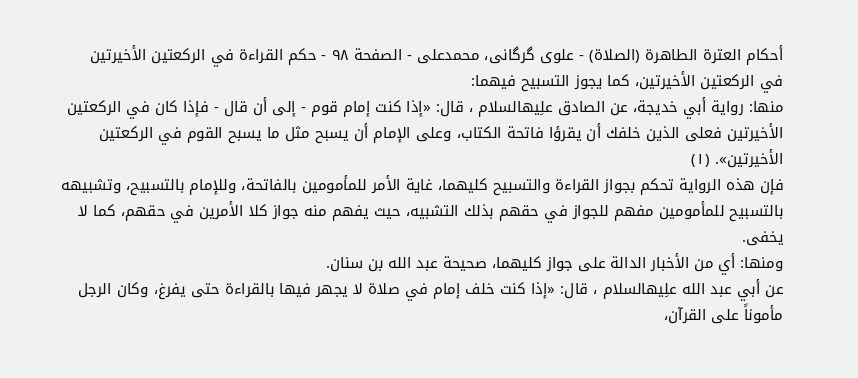أحکام العترة الطاهرة (الصلاة) - علوی گرگانی، محمدعلی - الصفحة ٩٨ - حكم القراءة في الركعتين الأخيرتين
في الركعتين الأخيرتين، كما يجوز التسبيح فيهما:
منها: رواية أبي خديجة، عن الصادق علِیهالسلام ، قال: «إذا كنت إمام قوم - إلى أن قال - فإذا كان في الركعتين الأخيرتين فعلى الذين خلفك أن يقرؤا فاتحة الكتاب، وعلى الإمام أن يسبح مثل ما يسبح القوم في الركعتين الأخيرتين». (١)
فإن هذه الرواية تحكم بجواز القراءة والتسبيح كليهما، غاية الأمر للمأمومين بالفاتحة، وللإمام بالتسبيح، وتشبيهه بالتسبيح للمأمومين مفهم للجواز في حقهم بذلك التشبيه، حيث يفهم منه جواز كلا الأمرين في حقهم، كما لا يخفى.
ومنها: أي من الأخبار الدالة على جواز كليهما، صحيحة عبد الله بن سنان.
عن أبي عبد الله علِیهالسلام ، قال: «إذا كنت خلف إمام في صلاة لا يجهر فيها بالقراءة حتى يفرغ، وكان الرجل مأموناً على القرآن،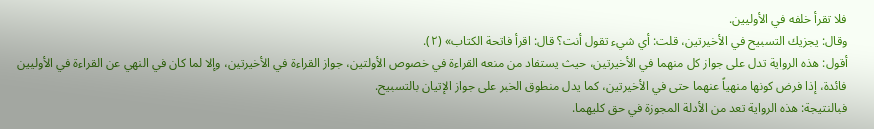فلا تقرأ خلفه في الأوليين.
وقال: يجزيك التسبيح في الأخيرتين، قلت: أي شيء تقول أنت؟ قال: اقرأ فاتحة الكتاب» (٢).
أقول: هذه الرواية تدل على جواز كل منهما في الأخيرتين، حيث يستفاد من منعه القراءة في خصوص الأولتين، جواز القراءة في الأخيرتين، وإلا لما كان في النهي عن القراءة في الأوليين فائدة، إذا فرض كونها منهياً عنهما حتى في الأخيرتين، كما يدل منطوق الخبر على جواز الإتيان بالتسبيح.
فبالنتيجة: هذه الرواية تعد من الأدلة المجوزة في حق كليهما.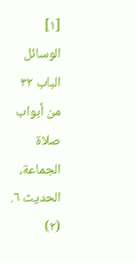[١] الوسائل الباب ٣٢ من أبواب صلاة الجماعة، الحديث ٦.
(٢)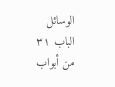الوسائل الباب ٣١ من أبواب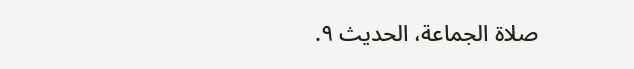صلاة الجماعة، الحديث ٩.